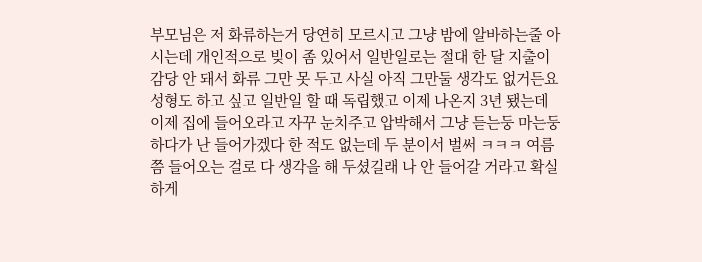부모님은 저 화류하는거 당연히 모르시고 그냥 밤에 알바하는줄 아시는데 개인적으로 빚이 좀 있어서 일반일로는 절대 한 달 지출이 감당 안 돼서 화류 그만 못 두고 사실 아직 그만둘 생각도 없거든요 성형도 하고 싶고 일반일 할 때 독립했고 이제 나온지 3년 됐는데 이제 집에 들어오라고 자꾸 눈치주고 압박해서 그냥 듣는둥 마는둥 하다가 난 들어가겠다 한 적도 없는데 두 분이서 벌써 ㅋㅋㅋ 여름쯤 들어오는 걸로 다 생각을 해 두셨길래 나 안 들어갈 거라고 확실하게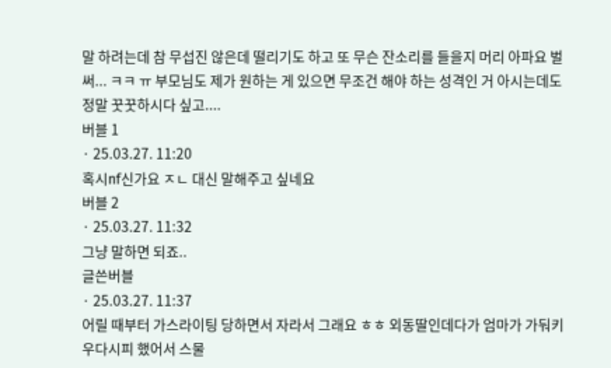말 하려는데 참 무섭진 않은데 떨리기도 하고 또 무슨 잔소리를 들을지 머리 아파요 벌써... ㅋㅋ ㅠ 부모님도 제가 원하는 게 있으면 무조건 해야 하는 성격인 거 아시는데도 정말 꿋꿋하시다 싶고....
버블 1
· 25.03.27. 11:20
혹시nf신가요 ㅈㄴ 대신 말해주고 싶네요
버블 2
· 25.03.27. 11:32
그냥 말하면 되죠..
글쓴버블
· 25.03.27. 11:37
어릴 때부터 가스라이팅 당하면서 자라서 그래요 ㅎㅎ 외동딸인데다가 엄마가 가둬키우다시피 했어서 스물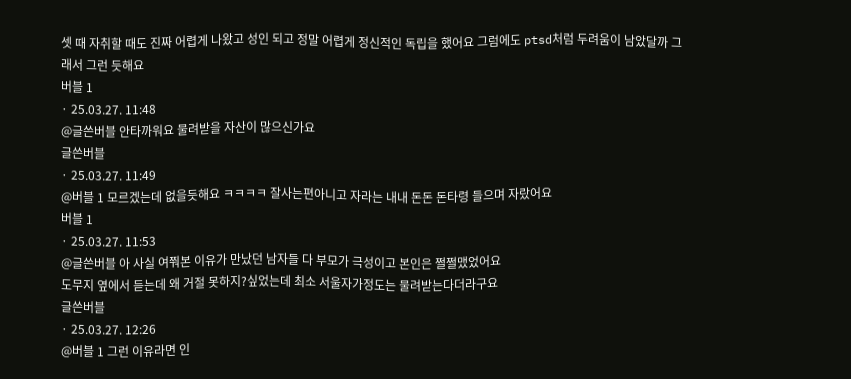셋 때 자취할 때도 진짜 어렵게 나왔고 성인 되고 정말 어렵게 정신적인 독립을 했어요 그럼에도 ptsd처럼 두려움이 남았달까 그래서 그런 듯해요
버블 1
· 25.03.27. 11:48
@글쓴버블 안타까워요 물려받을 자산이 많으신가요
글쓴버블
· 25.03.27. 11:49
@버블 1 모르겠는데 없을듯해요 ㅋㅋㅋㅋ 잘사는편아니고 자라는 내내 돈돈 돈타령 들으며 자랐어요
버블 1
· 25.03.27. 11:53
@글쓴버블 아 사실 여쭤본 이유가 만났던 남자들 다 부모가 극성이고 본인은 쩔쩔맸었어요
도무지 옆에서 듣는데 왜 거절 못하지?싶었는데 최소 서울자가정도는 물려받는다더라구요
글쓴버블
· 25.03.27. 12:26
@버블 1 그런 이유라면 인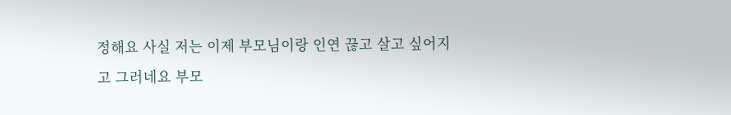정해요 사실 저는 이제 부모님이랑 인연 끊고 살고 싶어지고 그러네요 부모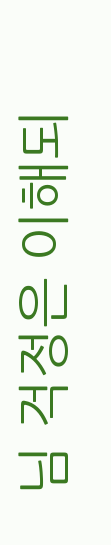님 걱정은 이해되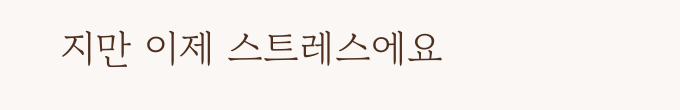지만 이제 스트레스에요